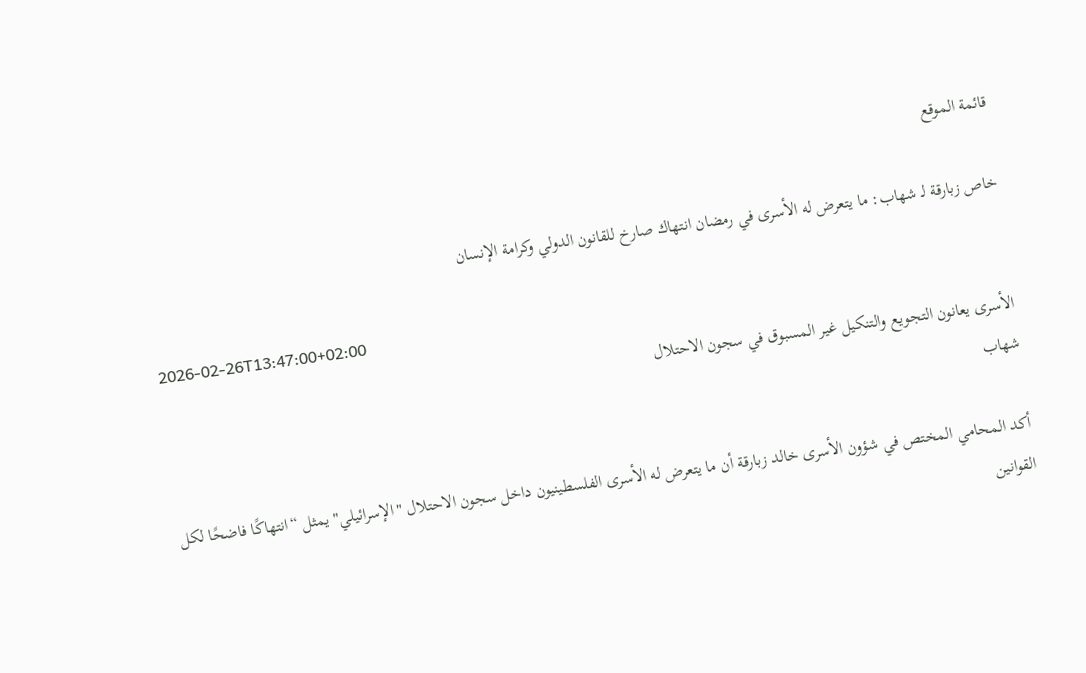قائمة الموقع

خاص زبارقة لـ شهاب: ما يتعرض له الأسرى في رمضان انتهاك صارخ للقانون الدولي وكرامة الإنسان

2026-02-26T13:47:00+02:00
الأسرى يعانون التجويع والتنكيل غير المسبوق في سجون الاحتلال
شهاب

أكد المحامي المختص في شؤون الأسرى خالد زبارقة أن ما يتعرض له الأسرى الفلسطينيون داخل سجون الاحتلال "الإسرائيلي" يمثل “انتهاكًا فاضحًا لكل القوانين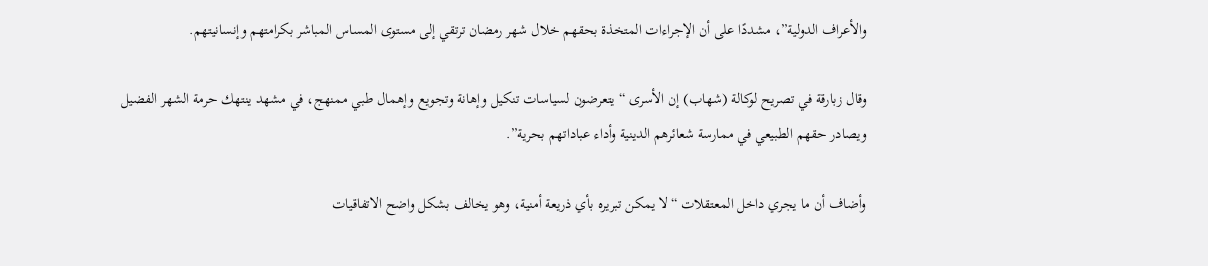والأعراف الدولية”، مشددًا على أن الإجراءات المتخذة بحقهم خلال شهر رمضان ترتقي إلى مستوى المساس المباشر بكرامتهم وإنسانيتهم.

وقال زبارقة في تصريح لوكالة (شهاب) إن الأسرى “يتعرضون لسياسات تنكيل وإهانة وتجويع وإهمال طبي ممنهج، في مشهد ينتهك حرمة الشهر الفضيل ويصادر حقهم الطبيعي في ممارسة شعائرهم الدينية وأداء عباداتهم بحرية”.

وأضاف أن ما يجري داخل المعتقلات “لا يمكن تبريره بأي ذريعة أمنية، وهو يخالف بشكل واضح الاتفاقيات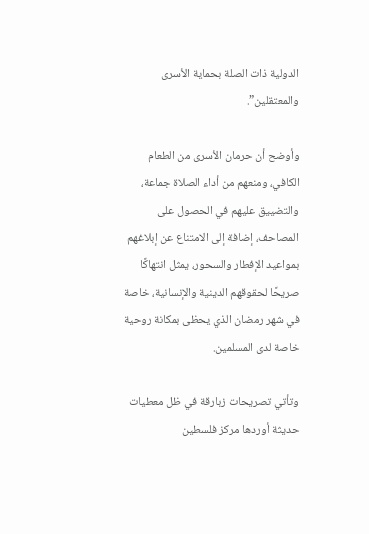الدولية ذات الصلة بحماية الأسرى والمعتقلين”.

وأوضح أن حرمان الأسرى من الطعام الكافي، ومنعهم من أداء الصلاة جماعة، والتضييق عليهم في الحصول على المصاحف، إضافة إلى الامتناع عن إبلاغهم بمواعيد الإفطار والسحور، يمثل انتهاكًا صريحًا لحقوقهم الدينية والإنسانية، خاصة في شهر رمضان الذي يحظى بمكانة روحية خاصة لدى المسلمين.

وتأتي تصريحات زبارقة في ظل معطيات حديثة أوردها مركز فلسطين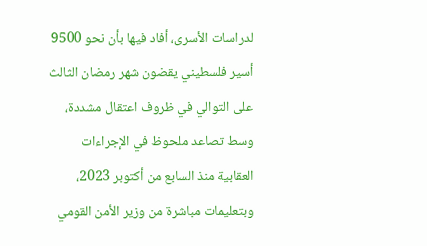لدراسات الأسرى، أفاد فيها بأن نحو 9500 أسير فلسطيني يقضون شهر رمضان الثالث على التوالي في ظروف اعتقال مشددة، وسط تصاعد ملحوظ في الإجراءات العقابية منذ السابع من أكتوبر 2023، وبتعليمات مباشرة من وزير الأمن القومي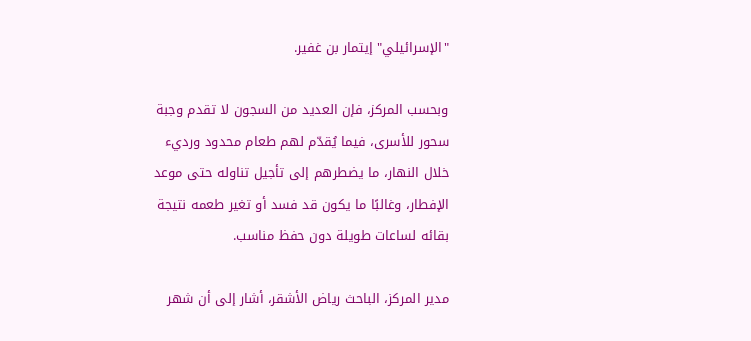"الإسرائيلي" إيتمار بن غفير.

وبحسب المركز، فإن العديد من السجون لا تقدم وجبة سحور للأسرى، فيما يُقدّم لهم طعام محدود ورديء خلال النهار، ما يضطرهم إلى تأجيل تناوله حتى موعد الإفطار، وغالبًا ما يكون قد فسد أو تغير طعمه نتيجة بقائه لساعات طويلة دون حفظ مناسب.

مدير المركز، الباحث رياض الأشقر، أشار إلى أن شهر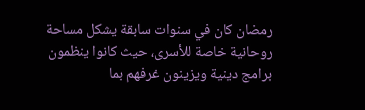رمضان كان في سنوات سابقة يشكل مساحة روحانية خاصة للأسرى، حيث كانوا ينظمون برامج دينية ويزينون غرفهم بما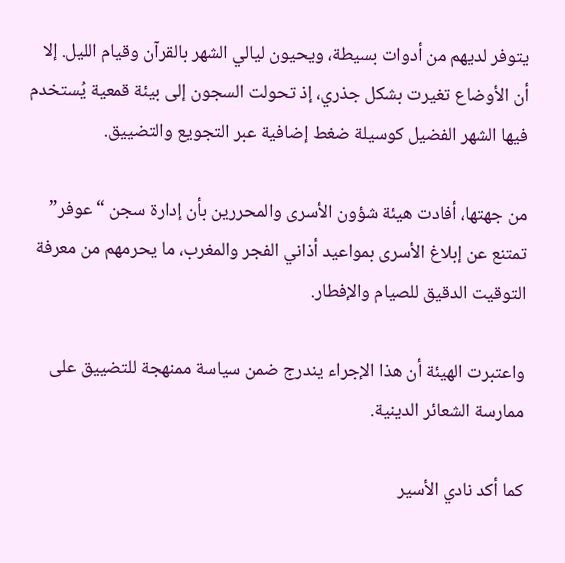يتوفر لديهم من أدوات بسيطة، ويحيون ليالي الشهر بالقرآن وقيام الليل. إلا أن الأوضاع تغيرت بشكل جذري، إذ تحولت السجون إلى بيئة قمعية يُستخدم فيها الشهر الفضيل كوسيلة ضغط إضافية عبر التجويع والتضييق.

من جهتها، أفادت هيئة شؤون الأسرى والمحررين بأن إدارة سجن “عوفر” تمتنع عن إبلاغ الأسرى بمواعيد أذاني الفجر والمغرب، ما يحرمهم من معرفة التوقيت الدقيق للصيام والإفطار.

واعتبرت الهيئة أن هذا الإجراء يندرج ضمن سياسة ممنهجة للتضييق على ممارسة الشعائر الدينية.

كما أكد نادي الأسير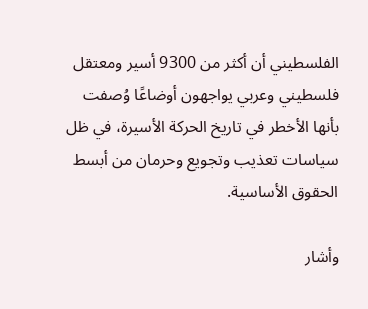الفلسطيني أن أكثر من 9300 أسير ومعتقل فلسطيني وعربي يواجهون أوضاعًا وُصفت بأنها الأخطر في تاريخ الحركة الأسيرة، في ظل سياسات تعذيب وتجويع وحرمان من أبسط الحقوق الأساسية.

وأشار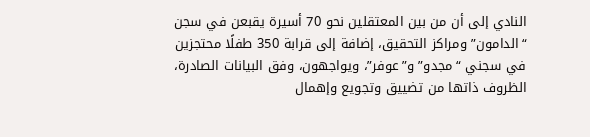النادي إلى أن من بين المعتقلين نحو 70 أسيرة يقبعن في سجن “الدامون” ومراكز التحقيق، إضافة إلى قرابة 350 طفلًا محتجزين في سجني “مجدو” و”عوفر”، ويواجهون، وفق البيانات الصادرة، الظروف ذاتها من تضييق وتجويع وإهمال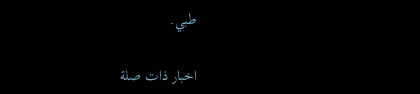طبي.

اخبار ذات صلة